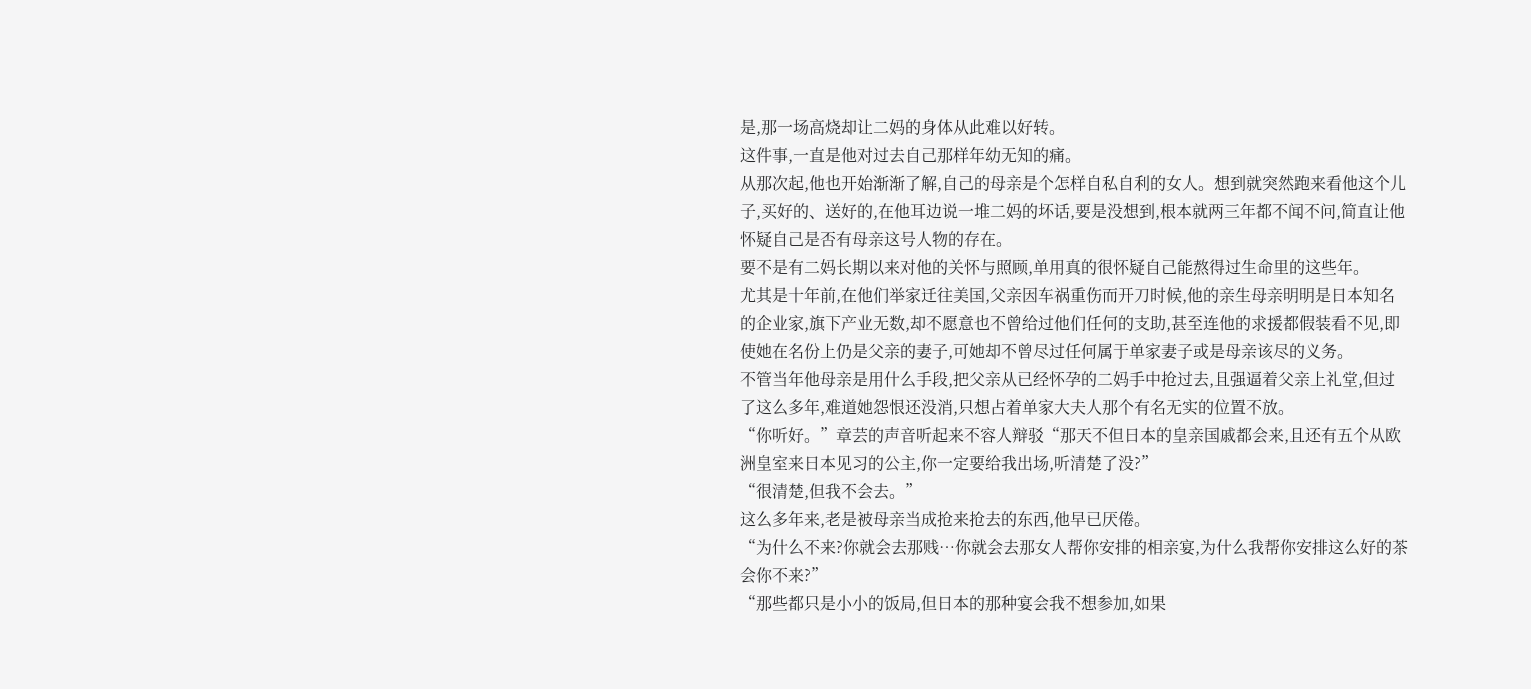是,那一场高烧却让二妈的身体从此难以好转。
这件事,一直是他对过去自己那样年幼无知的痛。
从那次起,他也开始渐渐了解,自己的母亲是个怎样自私自利的女人。想到就突然跑来看他这个儿子,买好的、送好的,在他耳边说一堆二妈的坏话,要是没想到,根本就两三年都不闻不问,简直让他怀疑自己是否有母亲这号人物的存在。
要不是有二妈长期以来对他的关怀与照顾,单用真的很怀疑自己能熬得过生命里的这些年。
尤其是十年前,在他们举家迁往美国,父亲因车祸重伤而开刀时候,他的亲生母亲明明是日本知名的企业家,旗下产业无数,却不愿意也不曾给过他们任何的支助,甚至连他的求援都假装看不见,即使她在名份上仍是父亲的妻子,可她却不曾尽过任何属于单家妻子或是母亲该尽的义务。
不管当年他母亲是用什么手段,把父亲从已经怀孕的二妈手中抢过去,且强逼着父亲上礼堂,但过了这么多年,难道她怨恨还没消,只想占着单家大夫人那个有名无实的位置不放。
“你听好。”章芸的声音听起来不容人辩驳“那天不但日本的皇亲国戚都会来,且还有五个从欧洲皇室来日本见习的公主,你一定要给我出场,听清楚了没?”
“很清楚,但我不会去。”
这么多年来,老是被母亲当成抢来抢去的东西,他早已厌倦。
“为什么不来?你就会去那贱…你就会去那女人帮你安排的相亲宴,为什么我帮你安排这么好的茶会你不来?”
“那些都只是小小的饭局,但日本的那种宴会我不想参加,如果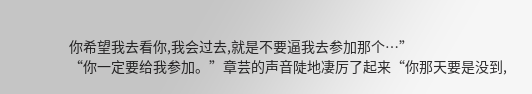你希望我去看你,我会过去,就是不要逼我去参加那个…”
“你一定要给我参加。”章芸的声音陡地凄厉了起来“你那天要是没到,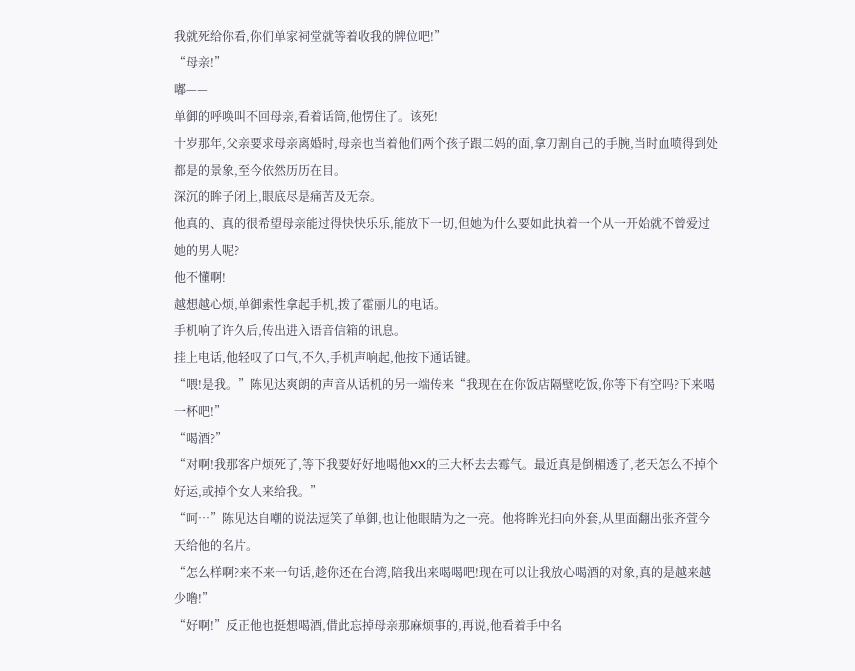我就死给你看,你们单家祠堂就等着收我的牌位吧!”
“母亲!”
嘟——
单御的呼唤叫不回母亲,看着话筒,他愣住了。该死!
十岁那年,父亲要求母亲离婚时,母亲也当着他们两个孩子跟二妈的面,拿刀割自己的手腕,当时血喷得到处都是的景象,至今依然历历在目。
深沉的眸子闭上,眼底尽是痛苦及无奈。
他真的、真的很希望母亲能过得快快乐乐,能放下一切,但她为什么要如此执着一个从一开始就不曾爱过她的男人呢?
他不懂啊!
越想越心烦,单御索性拿起手机,拨了霍丽儿的电话。
手机响了许久后,传出进入语音信箱的讯息。
挂上电话,他轻叹了口气,不久,手机声响起,他按下通话键。
“喂!是我。”陈见达爽朗的声音从话机的另一端传来“我现在在你饭店隔壁吃饭,你等下有空吗?下来喝一杯吧!”
“喝酒?”
“对啊!我那客户烦死了,等下我要好好地喝他XX的三大杯去去霉气。最近真是倒楣透了,老天怎么不掉个好运,或掉个女人来给我。”
“呵…”陈见达自嘲的说法逗笑了单御,也让他眼睛为之一亮。他将眸光扫向外套,从里面翻出张齐萱今天给他的名片。
“怎么样啊?来不来一句话,趁你还在台湾,陪我出来喝喝吧!现在可以让我放心喝酒的对象,真的是越来越少噜!”
“好啊!”反正他也挺想喝酒,借此忘掉母亲那麻烦事的,再说,他看着手中名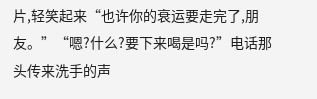片,轻笑起来“也许你的衰运要走完了,朋友。”“嗯?什么?要下来喝是吗?”电话那头传来洗手的声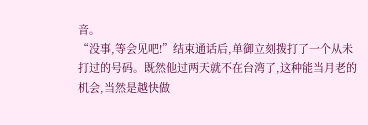音。
“没事,等会见吧!”结束通话后,单御立刻拨打了一个从未打过的号码。既然他过两天就不在台湾了,这种能当月老的机会,当然是越快做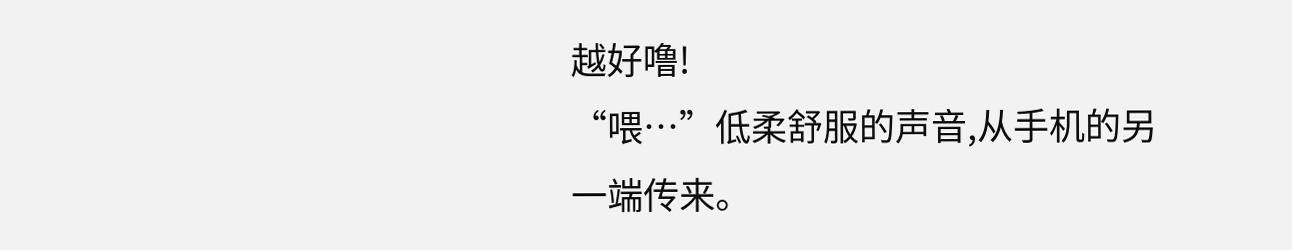越好噜!
“喂…”低柔舒服的声音,从手机的另一端传来。